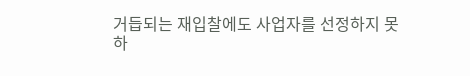거듭되는 재입찰에도 사업자를 선정하지 못하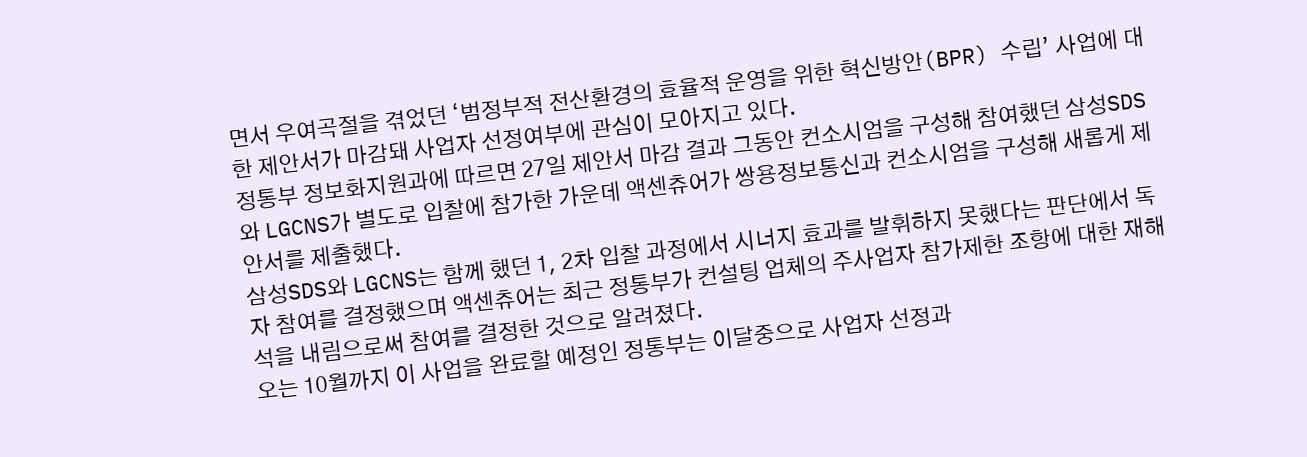면서 우여곡절을 겪었던 ‘범정부적 전산환경의 효율적 운영을 위한 혁신방안(BPR) 수립’ 사업에 대한 제안서가 마감돼 사업자 선정여부에 관심이 모아지고 있다.
정통부 정보화지원과에 따르면 27일 제안서 마감 결과 그동안 컨소시엄을 구성해 참여했던 삼성SDS와 LGCNS가 별도로 입찰에 참가한 가운데 액센츄어가 쌍용정보통신과 컨소시엄을 구성해 새롭게 제안서를 제출했다.
삼성SDS와 LGCNS는 함께 했던 1, 2차 입찰 과정에서 시너지 효과를 발휘하지 못했다는 판단에서 독자 참여를 결정했으며 액센츄어는 최근 정통부가 컨설팅 업체의 주사업자 참가제한 조항에 대한 재해석을 내림으로써 참여를 결정한 것으로 알려졌다.
오는 10월까지 이 사업을 완료할 예정인 정통부는 이달중으로 사업자 선정과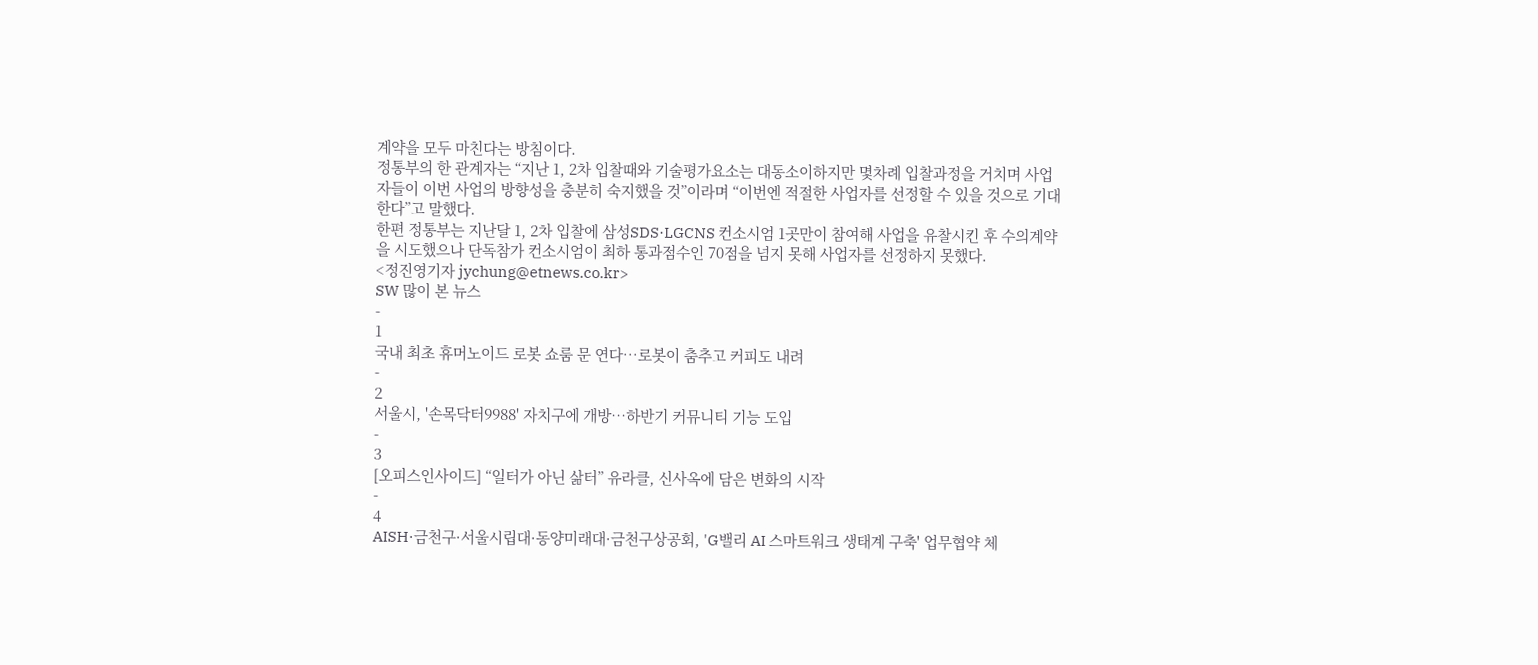계약을 모두 마친다는 방침이다.
정통부의 한 관계자는 “지난 1, 2차 입찰때와 기술평가요소는 대동소이하지만 몇차례 입찰과정을 거치며 사업자들이 이번 사업의 방향성을 충분히 숙지했을 것”이라며 “이번엔 적절한 사업자를 선정할 수 있을 것으로 기대한다”고 말했다.
한편 정통부는 지난달 1, 2차 입찰에 삼성SDS·LGCNS 컨소시엄 1곳만이 참여해 사업을 유찰시킨 후 수의계약을 시도했으나 단독참가 컨소시엄이 최하 통과점수인 70점을 넘지 못해 사업자를 선정하지 못했다.
<정진영기자 jychung@etnews.co.kr>
SW 많이 본 뉴스
-
1
국내 최초 휴머노이드 로봇 쇼룸 문 연다…로봇이 춤추고 커피도 내려
-
2
서울시, '손목닥터9988' 자치구에 개방…하반기 커뮤니티 기능 도입
-
3
[오피스인사이드] “일터가 아닌 삶터” 유라클, 신사옥에 담은 변화의 시작
-
4
AISH·금천구·서울시립대·동양미래대·금천구상공회, 'G밸리 AI 스마트워크 생태계 구축' 업무협약 체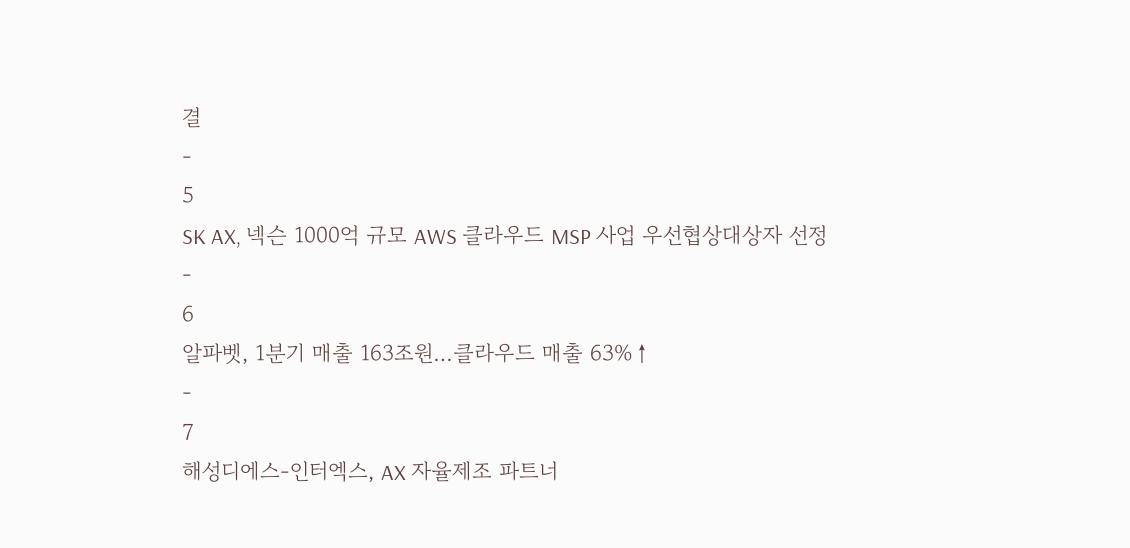결
-
5
SK AX, 넥슨 1000억 규모 AWS 클라우드 MSP 사업 우선협상대상자 선정
-
6
알파벳, 1분기 매출 163조원…클라우드 매출 63%↑
-
7
해성디에스-인터엑스, AX 자율제조 파트너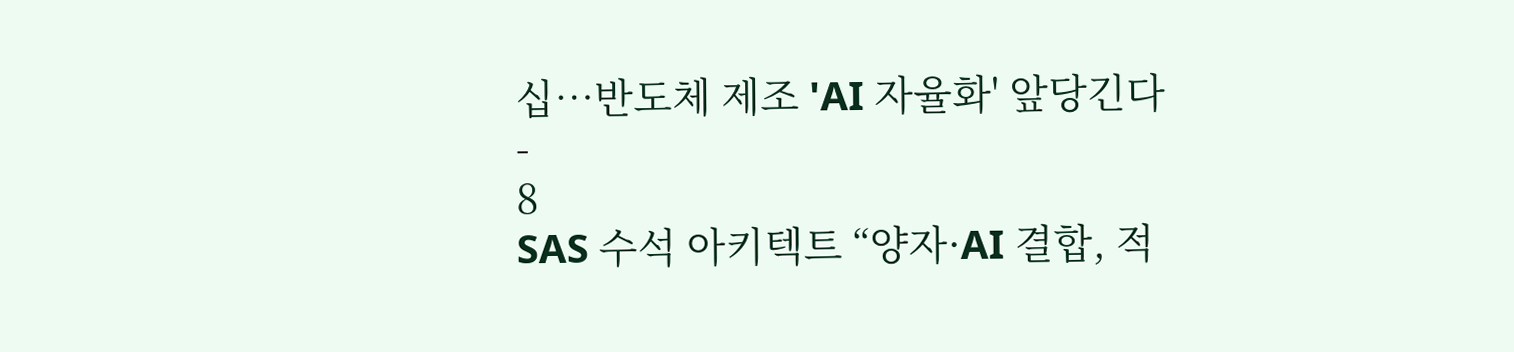십…반도체 제조 'AI 자율화' 앞당긴다
-
8
SAS 수석 아키텍트 “양자·AI 결합, 적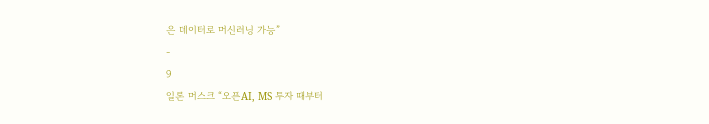은 데이터로 머신러닝 가능”
-
9
일론 머스크 “오픈AI, MS 투자 때부터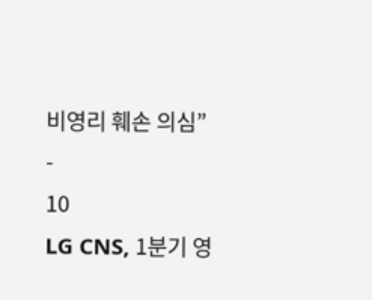비영리 훼손 의심”
-
10
LG CNS, 1분기 영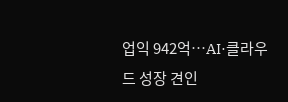업익 942억…AI·클라우드 성장 견인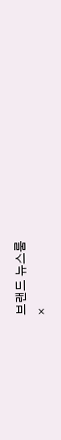브랜드 뉴스룸
×